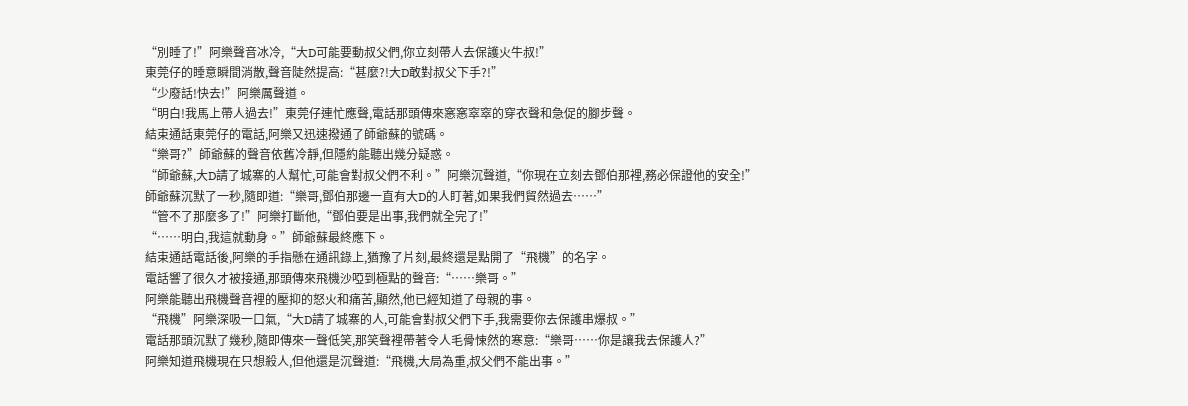“別睡了!”阿樂聲音冰冷,“大D可能要動叔父們,你立刻帶人去保護火牛叔!”
東莞仔的睡意瞬間消散,聲音陡然提高:“甚麼?!大D敢對叔父下手?!”
“少廢話!快去!”阿樂厲聲道。
“明白!我馬上帶人過去!”東莞仔連忙應聲,電話那頭傳來窸窸窣窣的穿衣聲和急促的腳步聲。
結束通話東莞仔的電話,阿樂又迅速撥通了師爺蘇的號碼。
“樂哥?”師爺蘇的聲音依舊冷靜,但隱約能聽出幾分疑惑。
“師爺蘇,大D請了城寨的人幫忙,可能會對叔父們不利。”阿樂沉聲道,“你現在立刻去鄧伯那裡,務必保證他的安全!”
師爺蘇沉默了一秒,隨即道:“樂哥,鄧伯那邊一直有大D的人盯著,如果我們貿然過去……”
“管不了那麼多了!”阿樂打斷他,“鄧伯要是出事,我們就全完了!”
“……明白,我這就動身。”師爺蘇最終應下。
結束通話電話後,阿樂的手指懸在通訊錄上,猶豫了片刻,最終還是點開了“飛機”的名字。
電話響了很久才被接通,那頭傳來飛機沙啞到極點的聲音:“……樂哥。”
阿樂能聽出飛機聲音裡的壓抑的怒火和痛苦,顯然,他已經知道了母親的事。
“飛機”阿樂深吸一口氣,“大D請了城寨的人,可能會對叔父們下手,我需要你去保護串爆叔。”
電話那頭沉默了幾秒,隨即傳來一聲低笑,那笑聲裡帶著令人毛骨悚然的寒意:“樂哥……你是讓我去保護人?”
阿樂知道飛機現在只想殺人,但他還是沉聲道:“飛機,大局為重,叔父們不能出事。”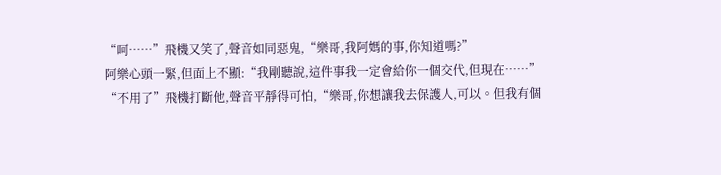“呵……”飛機又笑了,聲音如同惡鬼,“樂哥,我阿媽的事,你知道嗎?”
阿樂心頭一緊,但面上不顯:“我剛聽說,這件事我一定會給你一個交代,但現在……”
“不用了”飛機打斷他,聲音平靜得可怕,“樂哥,你想讓我去保護人,可以。但我有個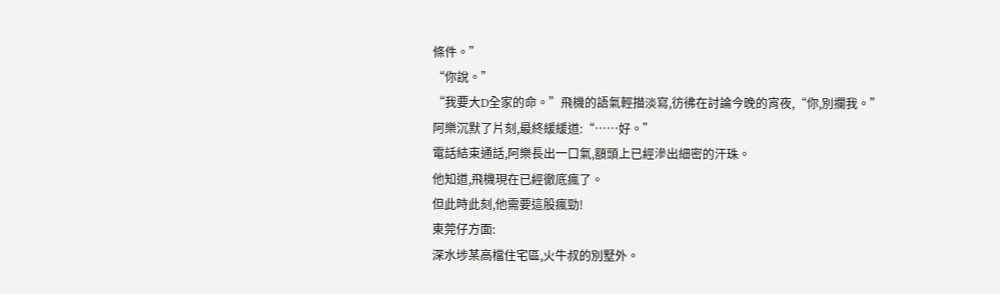條件。”
“你說。”
“我要大D全家的命。”飛機的語氣輕描淡寫,彷彿在討論今晚的宵夜,“你,別攔我。”
阿樂沉默了片刻,最終緩緩道:“……好。”
電話結束通話,阿樂長出一口氣,額頭上已經滲出細密的汗珠。
他知道,飛機現在已經徹底瘋了。
但此時此刻,他需要這股瘋勁!
東莞仔方面:
深水埗某高檔住宅區,火牛叔的別墅外。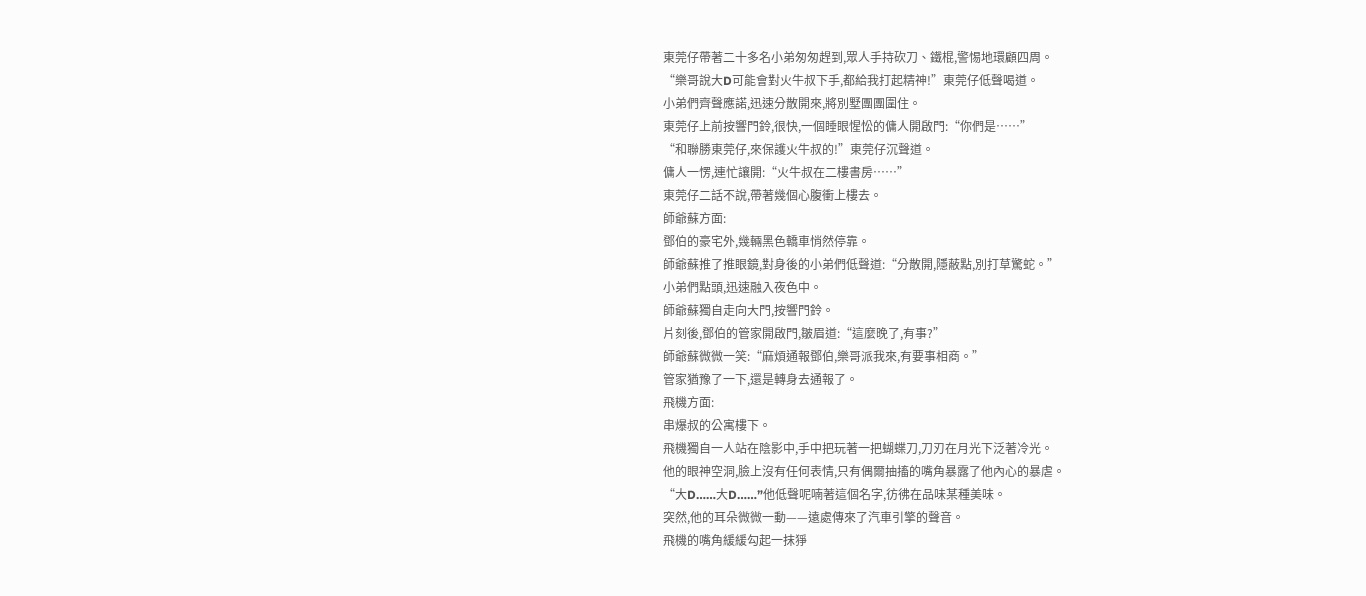東莞仔帶著二十多名小弟匆匆趕到,眾人手持砍刀、鐵棍,警惕地環顧四周。
“樂哥說大D可能會對火牛叔下手,都給我打起精神!”東莞仔低聲喝道。
小弟們齊聲應諾,迅速分散開來,將別墅團團圍住。
東莞仔上前按響門鈴,很快,一個睡眼惺忪的傭人開啟門:“你們是……”
“和聯勝東莞仔,來保護火牛叔的!”東莞仔沉聲道。
傭人一愣,連忙讓開:“火牛叔在二樓書房……”
東莞仔二話不說,帶著幾個心腹衝上樓去。
師爺蘇方面:
鄧伯的豪宅外,幾輛黑色轎車悄然停靠。
師爺蘇推了推眼鏡,對身後的小弟們低聲道:“分散開,隱蔽點,別打草驚蛇。”
小弟們點頭,迅速融入夜色中。
師爺蘇獨自走向大門,按響門鈴。
片刻後,鄧伯的管家開啟門,皺眉道:“這麼晚了,有事?”
師爺蘇微微一笑:“麻煩通報鄧伯,樂哥派我來,有要事相商。”
管家猶豫了一下,還是轉身去通報了。
飛機方面:
串爆叔的公寓樓下。
飛機獨自一人站在陰影中,手中把玩著一把蝴蝶刀,刀刃在月光下泛著冷光。
他的眼神空洞,臉上沒有任何表情,只有偶爾抽搐的嘴角暴露了他內心的暴虐。
“大D……大D……”他低聲呢喃著這個名字,彷彿在品味某種美味。
突然,他的耳朵微微一動——遠處傳來了汽車引擎的聲音。
飛機的嘴角緩緩勾起一抹猙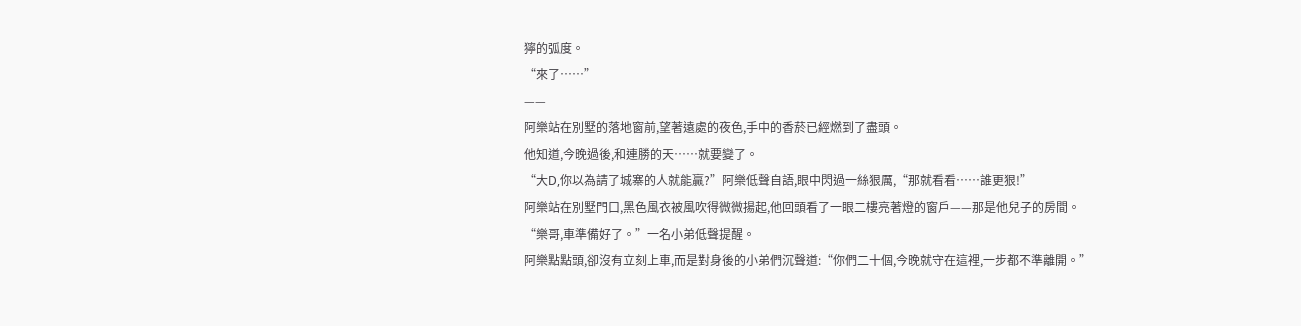獰的弧度。
“來了……”
——
阿樂站在別墅的落地窗前,望著遠處的夜色,手中的香菸已經燃到了盡頭。
他知道,今晚過後,和連勝的天……就要變了。
“大D,你以為請了城寨的人就能贏?”阿樂低聲自語,眼中閃過一絲狠厲,“那就看看……誰更狠!”
阿樂站在別墅門口,黑色風衣被風吹得微微揚起,他回頭看了一眼二樓亮著燈的窗戶——那是他兒子的房間。
“樂哥,車準備好了。”一名小弟低聲提醒。
阿樂點點頭,卻沒有立刻上車,而是對身後的小弟們沉聲道:“你們二十個,今晚就守在這裡,一步都不準離開。”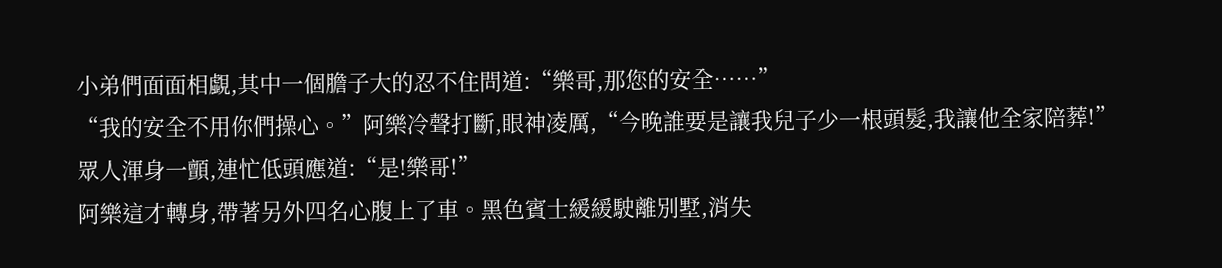小弟們面面相覷,其中一個膽子大的忍不住問道:“樂哥,那您的安全……”
“我的安全不用你們操心。”阿樂冷聲打斷,眼神凌厲,“今晚誰要是讓我兒子少一根頭髮,我讓他全家陪葬!”
眾人渾身一顫,連忙低頭應道:“是!樂哥!”
阿樂這才轉身,帶著另外四名心腹上了車。黑色賓士緩緩駛離別墅,消失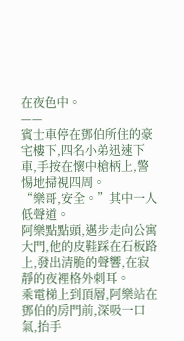在夜色中。
——
賓士車停在鄧伯所住的豪宅樓下,四名小弟迅速下車,手按在懷中槍柄上,警惕地掃視四周。
“樂哥,安全。”其中一人低聲道。
阿樂點點頭,邁步走向公寓大門,他的皮鞋踩在石板路上,發出清脆的聲響,在寂靜的夜裡格外刺耳。
乘電梯上到頂層,阿樂站在鄧伯的房門前,深吸一口氣,抬手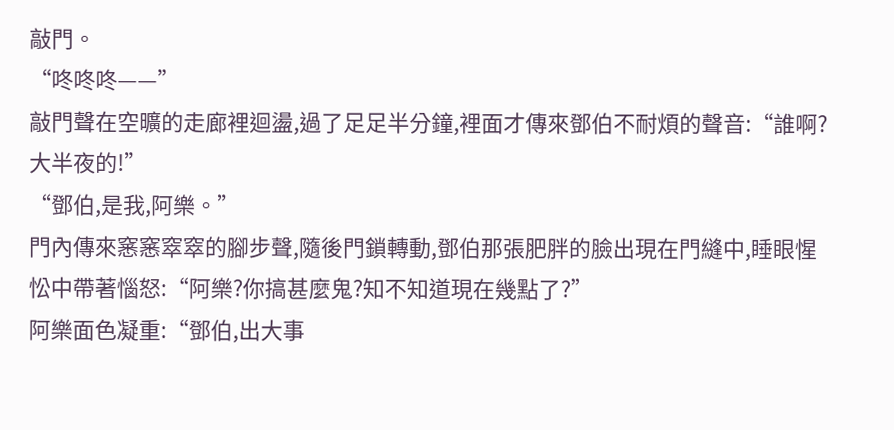敲門。
“咚咚咚——”
敲門聲在空曠的走廊裡迴盪,過了足足半分鐘,裡面才傳來鄧伯不耐煩的聲音:“誰啊?大半夜的!”
“鄧伯,是我,阿樂。”
門內傳來窸窸窣窣的腳步聲,隨後門鎖轉動,鄧伯那張肥胖的臉出現在門縫中,睡眼惺忪中帶著惱怒:“阿樂?你搞甚麼鬼?知不知道現在幾點了?”
阿樂面色凝重:“鄧伯,出大事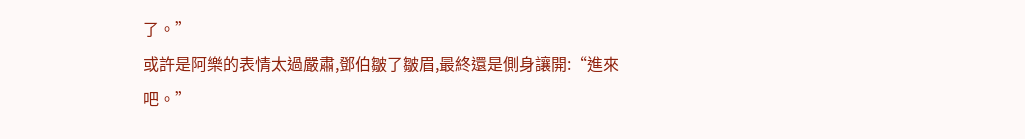了。”
或許是阿樂的表情太過嚴肅,鄧伯皺了皺眉,最終還是側身讓開:“進來吧。”